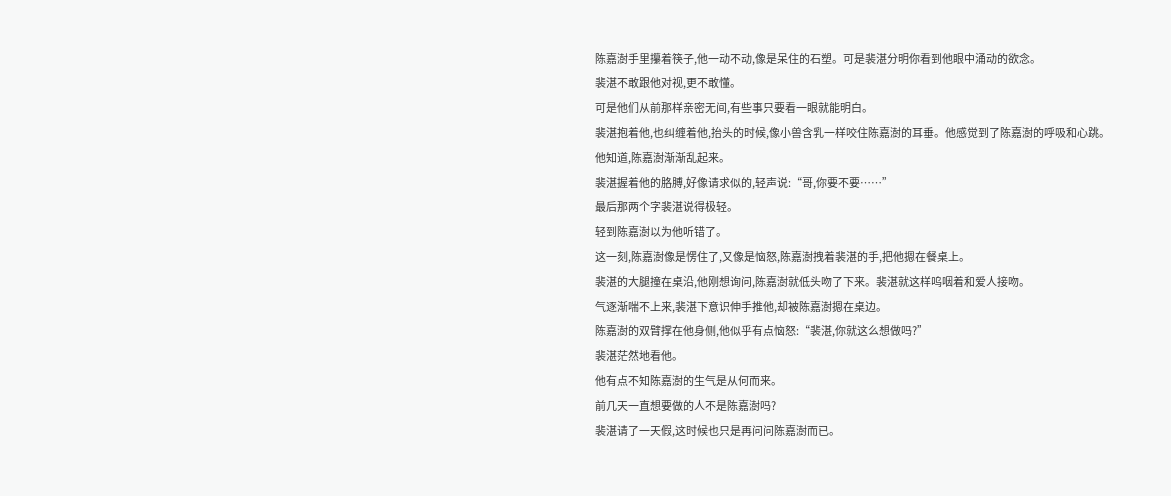陈嘉澍手里攥着筷子,他一动不动,像是呆住的石塑。可是裴湛分明你看到他眼中涌动的欲念。
裴湛不敢跟他对视,更不敢懂。
可是他们从前那样亲密无间,有些事只要看一眼就能明白。
裴湛抱着他,也纠缠着他,抬头的时候,像小兽含乳一样咬住陈嘉澍的耳垂。他感觉到了陈嘉澍的呼吸和心跳。
他知道,陈嘉澍渐渐乱起来。
裴湛握着他的胳膊,好像请求似的,轻声说:“哥,你要不要……”
最后那两个字裴湛说得极轻。
轻到陈嘉澍以为他听错了。
这一刻,陈嘉澍像是愣住了,又像是恼怒,陈嘉澍拽着裴湛的手,把他摁在餐桌上。
裴湛的大腿撞在桌沿,他刚想询问,陈嘉澍就低头吻了下来。裴湛就这样呜咽着和爱人接吻。
气逐渐喘不上来,裴湛下意识伸手推他,却被陈嘉澍摁在桌边。
陈嘉澍的双臂撑在他身侧,他似乎有点恼怒:“裴湛,你就这么想做吗?”
裴湛茫然地看他。
他有点不知陈嘉澍的生气是从何而来。
前几天一直想要做的人不是陈嘉澍吗?
裴湛请了一天假,这时候也只是再问问陈嘉澍而已。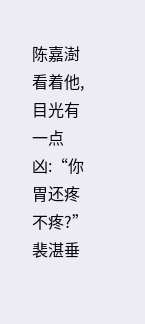陈嘉澍看着他,目光有一点凶:“你胃还疼不疼?”
裴湛垂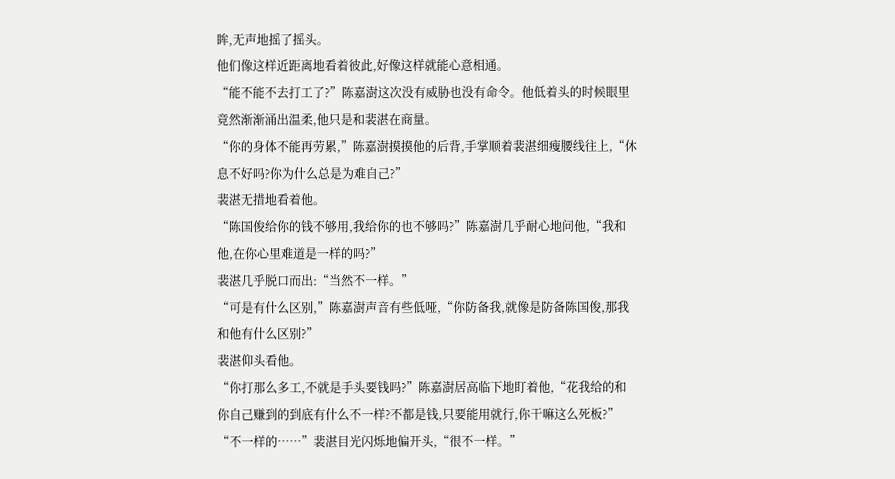眸,无声地摇了摇头。
他们像这样近距离地看着彼此,好像这样就能心意相通。
“能不能不去打工了?”陈嘉澍这次没有威胁也没有命令。他低着头的时候眼里竟然渐渐涌出温柔,他只是和裴湛在商量。
“你的身体不能再劳累,”陈嘉澍摸摸他的后背,手掌顺着裴湛细瘦腰线往上,“休息不好吗?你为什么总是为难自己?”
裴湛无措地看着他。
“陈国俊给你的钱不够用,我给你的也不够吗?”陈嘉澍几乎耐心地问他,“我和他,在你心里难道是一样的吗?”
裴湛几乎脱口而出:“当然不一样。”
“可是有什么区别,”陈嘉澍声音有些低哑,“你防备我,就像是防备陈国俊,那我和他有什么区别?”
裴湛仰头看他。
“你打那么多工,不就是手头要钱吗?”陈嘉澍居高临下地盯着他,“花我给的和你自己赚到的到底有什么不一样?不都是钱,只要能用就行,你干嘛这么死板?”
“不一样的……”裴湛目光闪烁地偏开头,“很不一样。”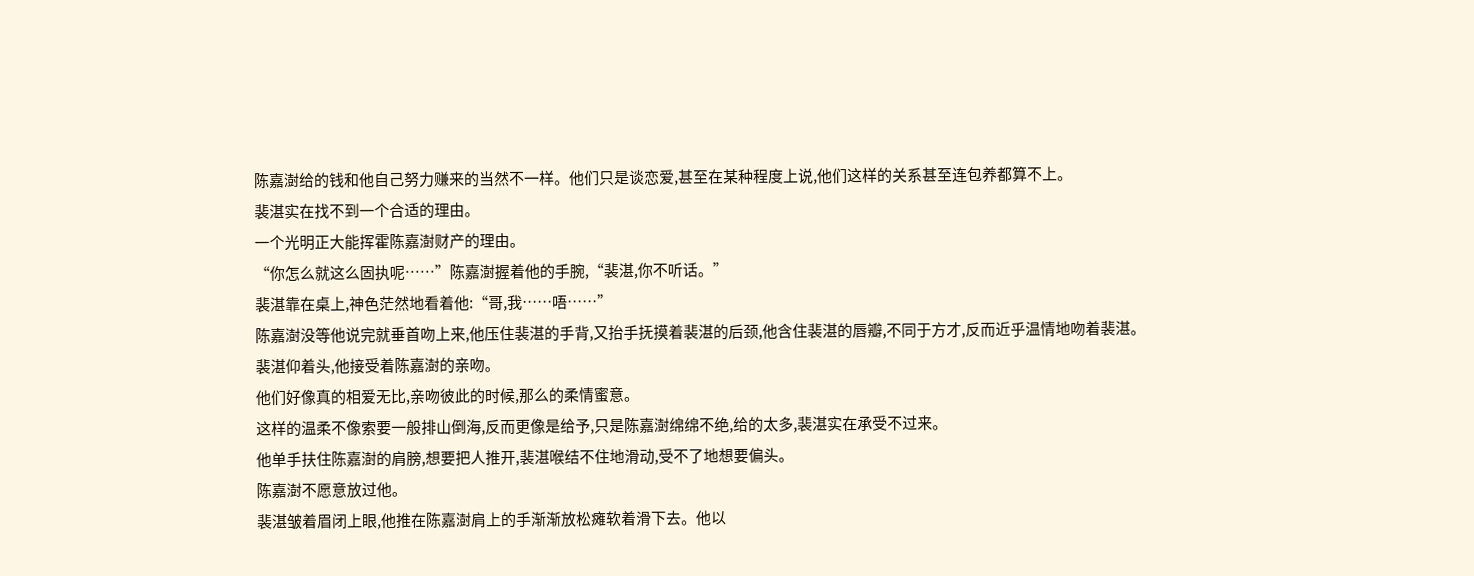陈嘉澍给的钱和他自己努力赚来的当然不一样。他们只是谈恋爱,甚至在某种程度上说,他们这样的关系甚至连包养都算不上。
裴湛实在找不到一个合适的理由。
一个光明正大能挥霍陈嘉澍财产的理由。
“你怎么就这么固执呢……”陈嘉澍握着他的手腕,“裴湛,你不听话。”
裴湛靠在桌上,神色茫然地看着他:“哥,我……唔……”
陈嘉澍没等他说完就垂首吻上来,他压住裴湛的手背,又抬手抚摸着裴湛的后颈,他含住裴湛的唇瓣,不同于方才,反而近乎温情地吻着裴湛。
裴湛仰着头,他接受着陈嘉澍的亲吻。
他们好像真的相爱无比,亲吻彼此的时候,那么的柔情蜜意。
这样的温柔不像索要一般排山倒海,反而更像是给予,只是陈嘉澍绵绵不绝,给的太多,裴湛实在承受不过来。
他单手扶住陈嘉澍的肩膀,想要把人推开,裴湛喉结不住地滑动,受不了地想要偏头。
陈嘉澍不愿意放过他。
裴湛皱着眉闭上眼,他推在陈嘉澍肩上的手渐渐放松瘫软着滑下去。他以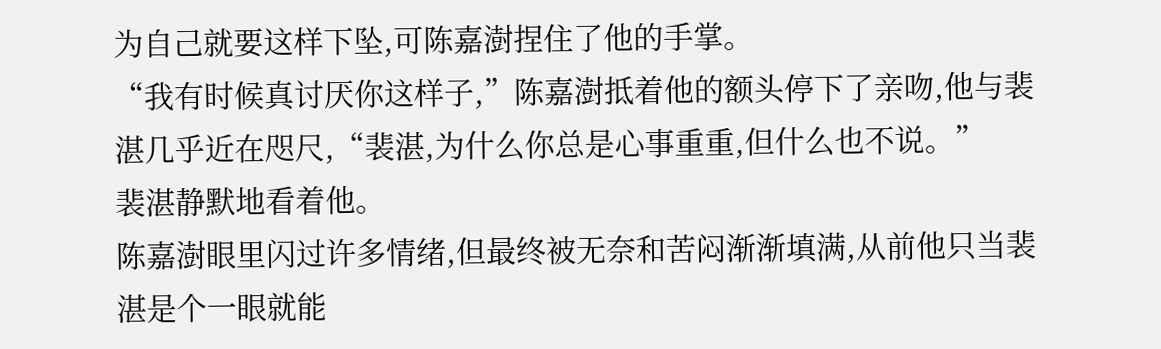为自己就要这样下坠,可陈嘉澍捏住了他的手掌。
“我有时候真讨厌你这样子,”陈嘉澍抵着他的额头停下了亲吻,他与裴湛几乎近在咫尺,“裴湛,为什么你总是心事重重,但什么也不说。”
裴湛静默地看着他。
陈嘉澍眼里闪过许多情绪,但最终被无奈和苦闷渐渐填满,从前他只当裴湛是个一眼就能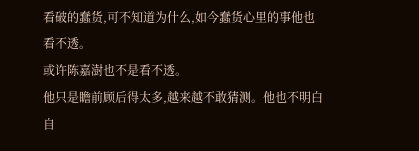看破的蠢货,可不知道为什么,如今蠢货心里的事他也看不透。
或许陈嘉澍也不是看不透。
他只是瞻前顾后得太多,越来越不敢猜测。他也不明白自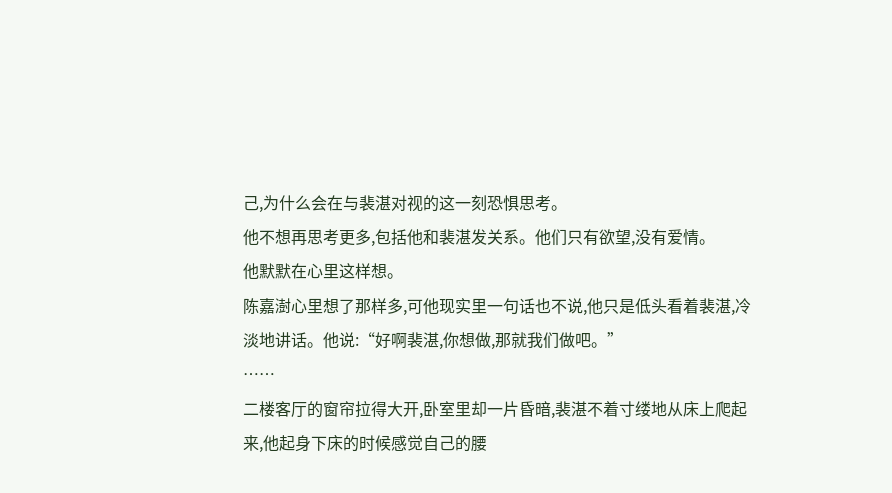己,为什么会在与裴湛对视的这一刻恐惧思考。
他不想再思考更多,包括他和裴湛发关系。他们只有欲望,没有爱情。
他默默在心里这样想。
陈嘉澍心里想了那样多,可他现实里一句话也不说,他只是低头看着裴湛,冷淡地讲话。他说:“好啊裴湛,你想做,那就我们做吧。”
……
二楼客厅的窗帘拉得大开,卧室里却一片昏暗,裴湛不着寸缕地从床上爬起来,他起身下床的时候感觉自己的腰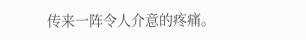传来一阵令人介意的疼痛。